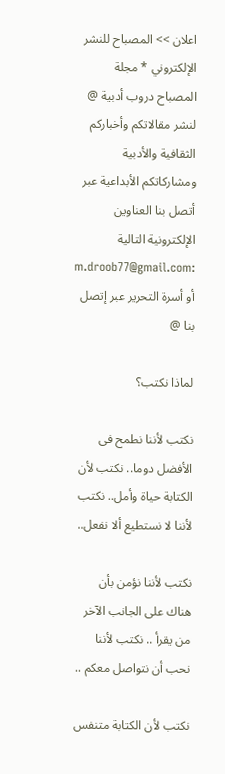اعلان >> المصباح للنشر الإلكتروني * مجلة المصباح دروب أدبية @ لنشر مقالاتكم وأخباركم الثقافية والأدبية ومشاركاتكم الأبداعية عبر أتصل بنا العناوين الإلكترونية التالية :m.droob77@gmail.com أو أسرة التحرير عبر إتصل بنا @

لماذا نكتب؟

نكتب لأننا نطمح فى الأفضل دوما.. نكتب لأن الكتابة حياة وأمل.. نكتب لأننا لا نستطيع ألا نفعل..

نكتب لأننا نؤمن بأن هناك على الجانب الآخر من يقرأ .. نكتب لأننا نحب أن نتواصل معكم ..

نكتب لأن الكتابة متنفس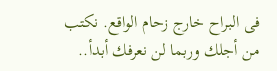فى البراح خارج زحام الواقع. نكتب من أجلك وربما لن نعرفك أبدأ..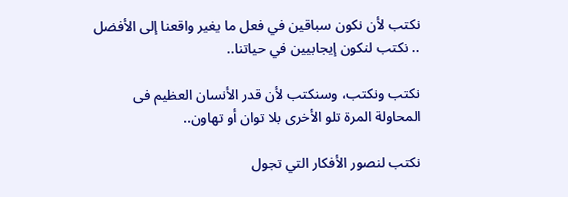نكتب لأن نكون سباقين في فعل ما يغير واقعنا إلى الأفضل .. نكتب لنكون إيجابيين في حياتنا..

نكتب ونكتب، وسنكتب لأن قدر الأنسان العظيم فى المحاولة المرة تلو الأخرى بلا توان أو تهاون..

نكتب لنصور الأفكار التي تجول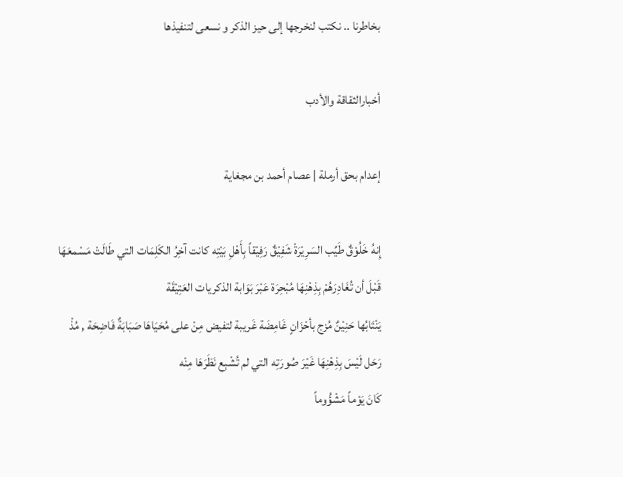بخاطرنا .. نكتب لنخرجها إلى حيز الذكر و نسعى لتنفيذها

أخبارالثقاقة والأدب

إعدام بحق أرملة | عصام أحمد بن مجغاية

إِنهُ خَلُوْقٌ طَيِّب السَرِيْرَةْ شَفِيْقٌ رَفِيْقاً بِأَهْلِ بَيْتِه كانت آخِرُ الكَلِمَات التي طَالَتْ مَسْمعَهَا قَبْلَ أن تُغَادِرَهُمْ بِذِهْنِهَا مُبْحِرَة عَبْرَ بَوَابة الذكريات العَتِيْقَة
يَنْتَابُها حَنِيْنٌ مُزج بأحْزَانٍ غَامِضَة غَريبة لتفيض مِنْ على مُحَيَاهَا صَبَابَةٌ فَاضِحَة , مُذْ رَحَل لَيْسَ بِذِهْنِهَا غَيْرَ صُورَتِه التي لم تُشْبِع نَظَرَهَا مِنْه
كَانَ يَوْماً مَشْؤُوماً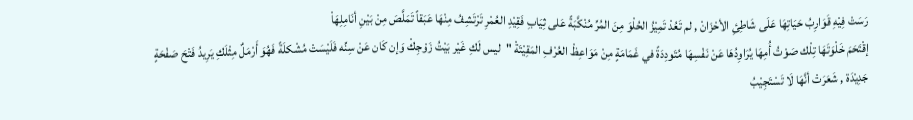رَسَتْ فِيْهِ قَوَارِبُ حَيَاتِهَا عَلَى شَاطِئِ الأحْزَانْ , لم تَعُدْ تَمِيْزُ الحُلْوَ مِنَ المُرِّ مُنْكَّبَةً عَلى ثِيَابِ فَقِيْدِ العُمْرِ تَرْتَشِفُ مِنْهَا عَبَقاً تَمَلَّصَ مِنْ بَيْنِ أنَامِلِهَاْ
إقْتَحَمَ خَلْوَتَهَا تِلْك صَوْتُ أُمِهَا يُرَاوِدُهَا عَنْ نَفْسِهَا مُتَودِدَةً في غَمَامَةٍ مِنْ مَوَاعِظْ العُرْفِ المَقِيْتَةْ "ليس لَكِ غَيْر بَيْتُ زَوْجِكْ وَإن كَان عَنْ سِنِّه فَلَيْسَتْ مُشْكلَةً فَهُوَ أَرْمَلٌ مِثْلَكِ يَرِيدُ فَتْحَ صَفْحَةٍ
جَدِيْدَة , شَعَرَتْ أنَّهَا لَا تَسْتَجِيْبُ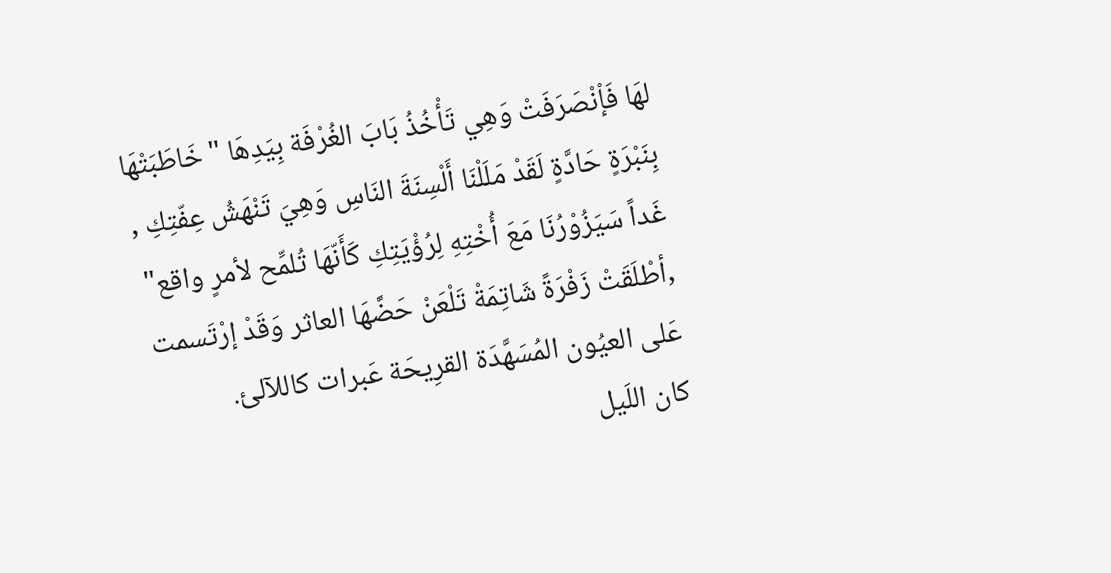لهَا فَإْنْصَرَفَتْ وَهِي تَأْخُذُ بَابَ الغُرْفَة بِيَدِهَا "خَاطَبَتْهَا بِنَبْرَةٍ حَادَّةٍ لَقَدْ مَلَلْنَا أَلْسِنَةَ النَاسِ وَهِيَ تَنْهَشُ عِفّتِكِ , غَداً سَيَزُوْرُنَا مَعَ أُخْتِهِ لِرُؤْيَتِكِ كَأَنّهَا تُلمِّح لأمرٍ واقع" ,أطْلَقَتْ زَفْرَةً شَاتِمَةْ تَلْعَنْ حَضَّهَا العاثر وَقَدْ إرْتَسمت عَلى العيُون المُسَهَّدَة القرِيحَة عَبرات كاللآلئ.
كان اللَيل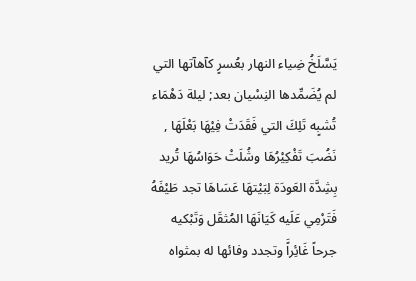يَسَّلَخُ ضِياء النهار بعُسرٍ كآهآتها التي لم يُضَمِّدها النِسْيان بعد; ليلة دَهْمَاء تُشبٍه تَلِكَ التي فَقَدَتْ فِيْهَا بَعْلَهَا , نَضُبَ تَفْكِيْرُهَا وشُلَتْ حَوَاسُهَا تُريد بِشِدَّة العَودَة لِبَيْتهَا عَسَاهَا تجد طَيْفَهُ فَتَرْمِي عَلَيه كَيَانَهَا المُثقَل وَتَبْكيه جرحاً غَائِراًَ وتجدد وفائها له بمثواه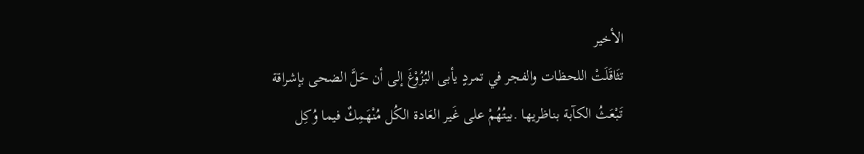الأخير
تثَاقَلَتْ اللحظات والفجر في تمردٍ يأبى البُزُوْغَ إلى أن حَلَّ الضحى بإشراقة تَبْعَثُ الكآبة بناظريها .بيتُهُمْ على غَير العَادة الكُل مُنْهَمِكٌ فيما وُكِل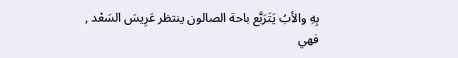بِهِ والأبُ يَتَرَبَّع باحة الصالون ينتظر عَرِيسَ السَعْد , فهي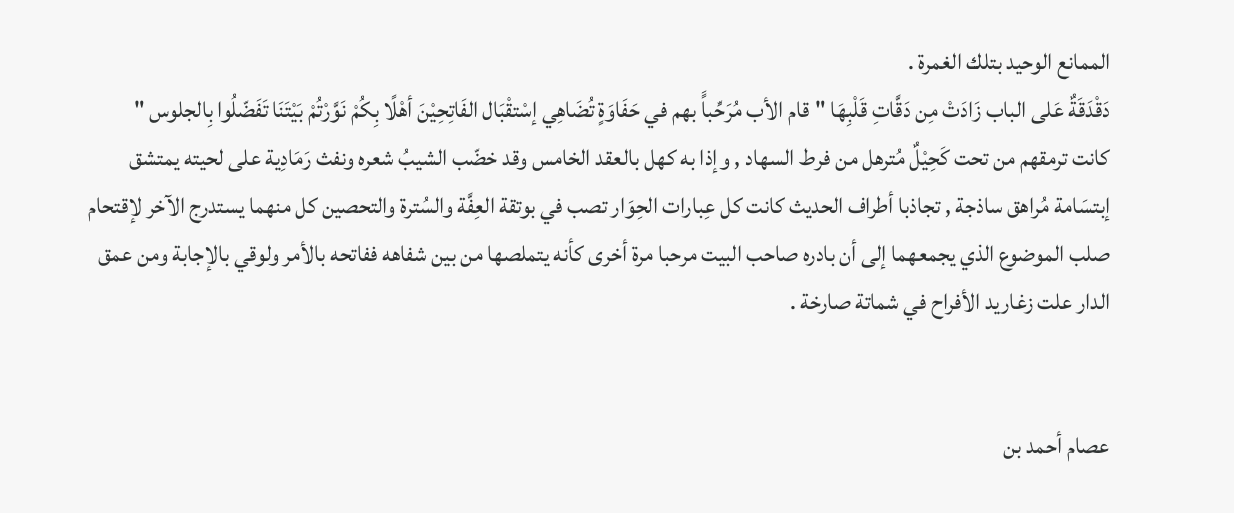الممانع الوحيد بتلك الغمرة .
دَقْدَقَةٌ عَلى الباب زَادَتْ مِن دَقَّاتِ قَلْبِهَا "قام الأب مُرَحِّباًَ بهم في حَفَاوَةٍ تُضَاهِي إسْتقْبَال الفَاتِحِيْنَ أهْلًا بِكُمْ نَوَّرْتُمْ بَيْتَنَا تَفَضّلُوا بِالجلوس "
كانت ترمقهم من تحت كَحِيْلٌ مُترهل من فرط السهاد , وإذا به كهل بالعقد الخامس وقد خضّب الشيبُ شعره ونفث رَمَادِية على لحيته يمتشق إبتسَامة مُراهق ساذجة , تجاذبا أطراف الحديث كانت كل عِبارات الحِوَار تصب في بوتقة العِفَّة والسُترة والتحصين كل منهما يستدرج الآخر لإقتحام صلب الموضوع الذي يجمعهما إلى أن بادره صاحب البيت مرحبا مرة أخرى كأنه يتملصها من بين شفاهه ففاتحه بالأمر ولوقي بالإجابة ومن عمق الدار علت زغاريد الأفراح في شماتة صارخة .


عصام أحمد بن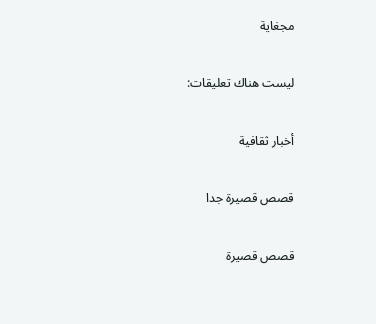مجغاية

ليست هناك تعليقات:

أخبار ثقافية

قصص قصيرة جدا

قصص قصيرة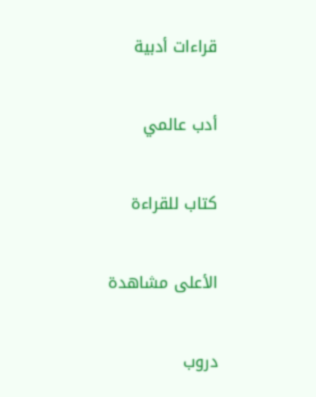قراءات أدبية

أدب عالمي

كتاب للقراءة

الأعلى مشاهدة

دروب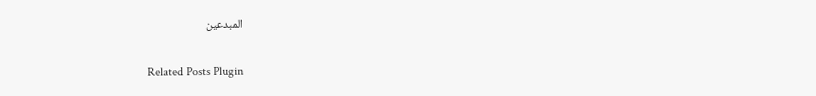المبدعين

Related Posts Plugin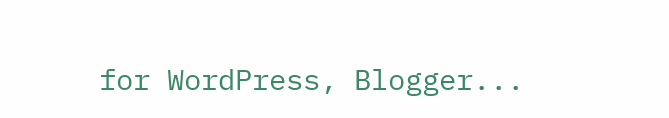for WordPress, Blogger...